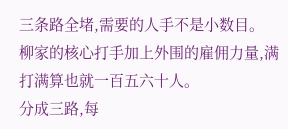三条路全堵,需要的人手不是小数目。
柳家的核心打手加上外围的雇佣力量,满打满算也就一百五六十人。
分成三路,每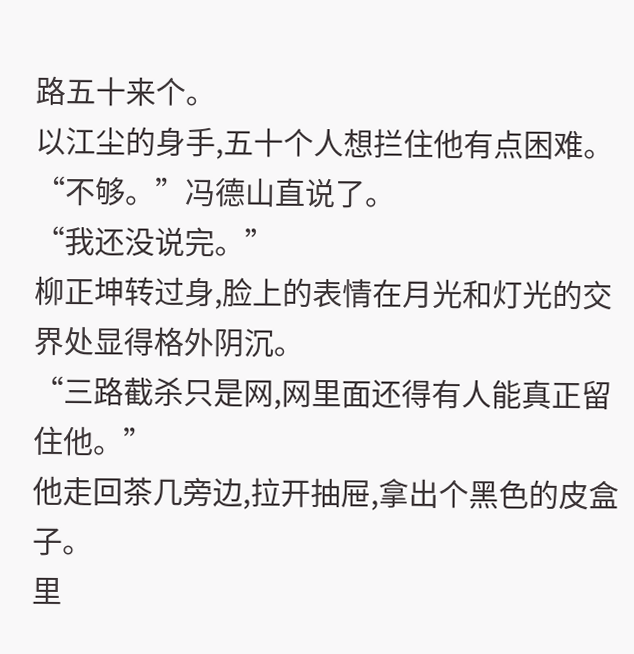路五十来个。
以江尘的身手,五十个人想拦住他有点困难。
“不够。”冯德山直说了。
“我还没说完。”
柳正坤转过身,脸上的表情在月光和灯光的交界处显得格外阴沉。
“三路截杀只是网,网里面还得有人能真正留住他。”
他走回茶几旁边,拉开抽屉,拿出个黑色的皮盒子。
里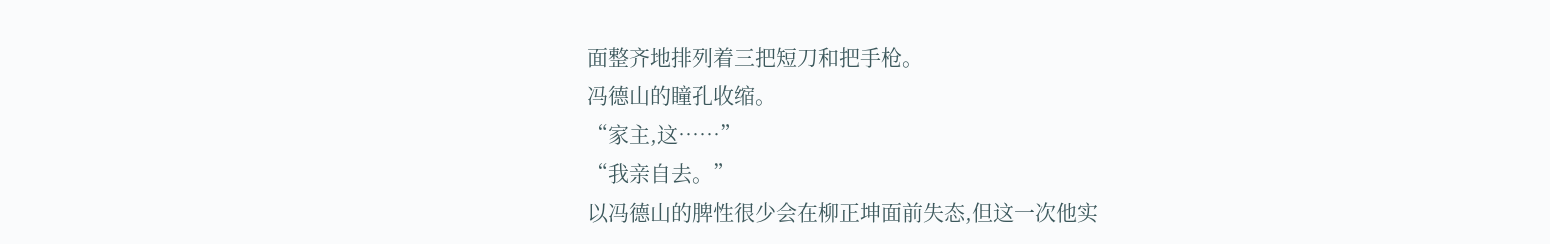面整齐地排列着三把短刀和把手枪。
冯德山的瞳孔收缩。
“家主,这……”
“我亲自去。”
以冯德山的脾性很少会在柳正坤面前失态,但这一次他实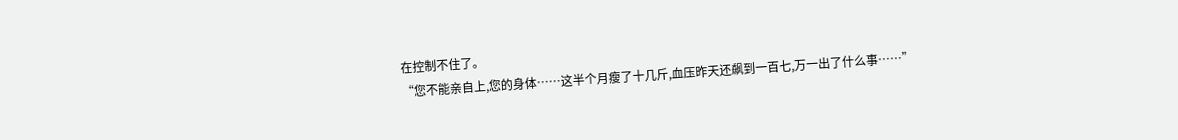在控制不住了。
“您不能亲自上,您的身体……这半个月瘦了十几斤,血压昨天还飙到一百七,万一出了什么事……”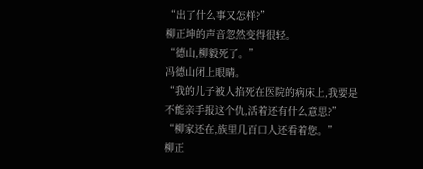“出了什么事又怎样?”
柳正坤的声音忽然变得很轻。
“德山,柳毅死了。”
冯德山闭上眼睛。
“我的儿子被人掐死在医院的病床上,我要是不能亲手报这个仇,活着还有什么意思?”
“柳家还在,族里几百口人还看着您。”
柳正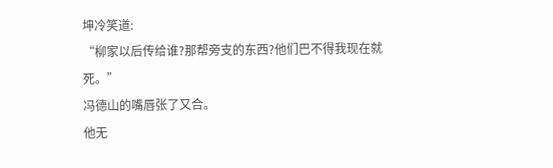坤冷笑道:
“柳家以后传给谁?那帮旁支的东西?他们巴不得我现在就死。”
冯德山的嘴唇张了又合。
他无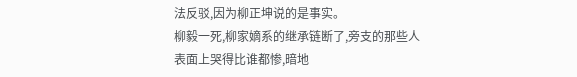法反驳,因为柳正坤说的是事实。
柳毅一死,柳家嫡系的继承链断了,旁支的那些人表面上哭得比谁都惨,暗地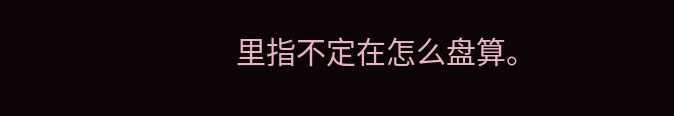里指不定在怎么盘算。